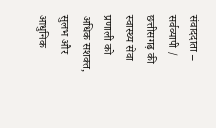संवाददाता – सर्वव्यापी /
छत्तीसगढ़ की स्वास्थ्य सेवा प्रणाली को अधिक सशक्त, सुलभ और आधुनिक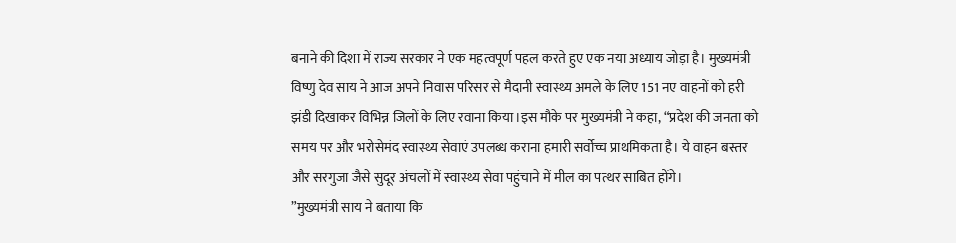बनाने की दिशा में राज्य सरकार ने एक महत्वपूर्ण पहल करते हुए एक नया अध्याय जोड़ा है। मुख्यमंत्री विष्णु देव साय ने आज अपने निवास परिसर से मैदानी स्वास्थ्य अमले के लिए 151 नए वाहनों को हरी झंडी दिखाकर विभिन्न जिलों के लिए रवाना किया।इस मौके पर मुख्यमंत्री ने कहा, “प्रदेश की जनता को समय पर और भरोसेमंद स्वास्थ्य सेवाएं उपलब्ध कराना हमारी सर्वोच्च प्राथमिकता है। ये वाहन बस्तर और सरगुजा जैसे सुदूर अंचलों में स्वास्थ्य सेवा पहुंचाने में मील का पत्थर साबित होंगे।
”मुख्यमंत्री साय ने बताया कि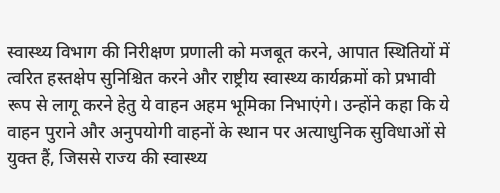स्वास्थ्य विभाग की निरीक्षण प्रणाली को मजबूत करने, आपात स्थितियों में त्वरित हस्तक्षेप सुनिश्चित करने और राष्ट्रीय स्वास्थ्य कार्यक्रमों को प्रभावी रूप से लागू करने हेतु ये वाहन अहम भूमिका निभाएंगे। उन्होंने कहा कि ये वाहन पुराने और अनुपयोगी वाहनों के स्थान पर अत्याधुनिक सुविधाओं से युक्त हैं, जिससे राज्य की स्वास्थ्य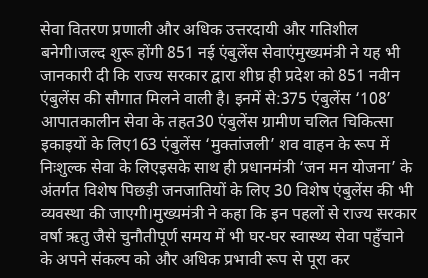सेवा वितरण प्रणाली और अधिक उत्तरदायी और गतिशील बनेगी।जल्द शुरू होंगी 851 नई एंबुलेंस सेवाएंमुख्यमंत्री ने यह भी जानकारी दी कि राज्य सरकार द्वारा शीघ्र ही प्रदेश को 851 नवीन एंबुलेंस की सौगात मिलने वाली है। इनमें से:375 एंबुलेंस ‘108’ आपातकालीन सेवा के तहत30 एंबुलेंस ग्रामीण चलित चिकित्सा इकाइयों के लिए163 एंबुलेंस ‘मुक्तांजली’ शव वाहन के रूप में निःशुल्क सेवा के लिएइसके साथ ही प्रधानमंत्री ‘जन मन योजना’ के अंतर्गत विशेष पिछड़ी जनजातियों के लिए 30 विशेष एंबुलेंस की भी व्यवस्था की जाएगी।मुख्यमंत्री ने कहा कि इन पहलों से राज्य सरकार वर्षा ऋतु जैसे चुनौतीपूर्ण समय में भी घर-घर स्वास्थ्य सेवा पहुँचाने के अपने संकल्प को और अधिक प्रभावी रूप से पूरा कर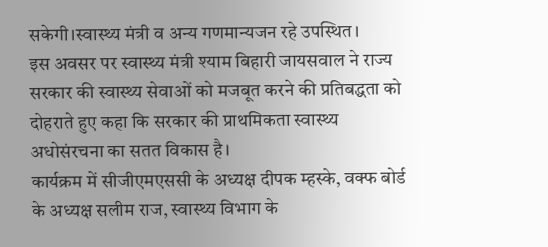सकेगी।स्वास्थ्य मंत्री व अन्य गणमान्यजन रहे उपस्थित।
इस अवसर पर स्वास्थ्य मंत्री श्याम बिहारी जायसवाल ने राज्य सरकार की स्वास्थ्य सेवाओं को मजबूत करने की प्रतिबद्धता को दोहराते हुए कहा कि सरकार की प्राथमिकता स्वास्थ्य अधोसंरचना का सतत विकास है।
कार्यक्रम में सीजीएमएससी के अध्यक्ष दीपक म्हस्के, वक्फ बोर्ड के अध्यक्ष सलीम राज, स्वास्थ्य विभाग के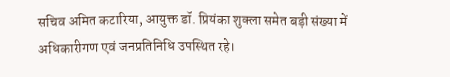सचिव अमित कटारिया, आयुक्त डॉ. प्रियंका शुक्ला समेत बड़ी संख्या में अधिकारीगण एवं जनप्रतिनिधि उपस्थित रहे।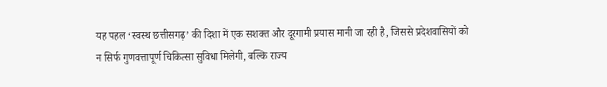यह पहल ‘स्वस्थ छत्तीसगढ़’ की दिशा में एक सशक्त और दूरगामी प्रयास मानी जा रही है, जिससे प्रदेशवासियों को न सिर्फ गुणवत्तापूर्ण चिकित्सा सुविधा मिलेगी, बल्कि राज्य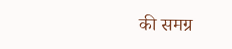की समग्र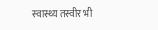स्वास्थ्य तस्वीर भी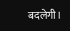बदलेगी।